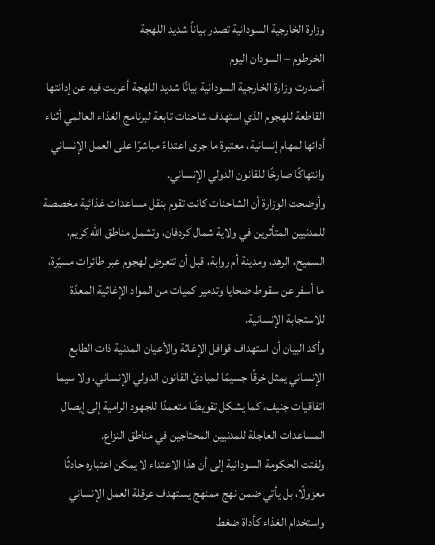وزارة الخارجية السودانية تصدر بياناً شديد اللهجة
الخرطوم – السودان اليوم
أصدرت وزارة الخارجية السودانية بيانًا شديد اللهجة أعربت فيه عن إدانتها القاطعة للهجوم الذي استهدف شاحنات تابعة لبرنامج الغذاء العالمي أثناء أدائها لمهام إنسانية، معتبرة ما جرى اعتداءً مباشرًا على العمل الإنساني وانتهاكًا صارخًا للقانون الدولي الإنساني.
وأوضحت الوزارة أن الشاحنات كانت تقوم بنقل مساعدات غذائية مخصصة للمدنيين المتأثرين في ولاية شمال كردفان، وتشمل مناطق الله كريم، السميح، الرهد، ومدينة أم روابة، قبل أن تتعرض لهجوم عبر طائرات مسيّرة، ما أسفر عن سقوط ضحايا وتدمير كميات من المواد الإغاثية المعدّة للاستجابة الإنسانية.
وأكد البيان أن استهداف قوافل الإغاثة والأعيان المدنية ذات الطابع الإنساني يمثل خرقًا جسيمًا لمبادئ القانون الدولي الإنساني، ولا سيما اتفاقيات جنيف، كما يشكل تقويضًا متعمدًا للجهود الرامية إلى إيصال المساعدات العاجلة للمدنيين المحتاجين في مناطق النزاع.
ولفتت الحكومة السودانية إلى أن هذا الاعتداء لا يمكن اعتباره حادثًا معزولًا، بل يأتي ضمن نهج ممنهج يستهدف عرقلة العمل الإنساني واستخدام الغذاء كأداة ضغط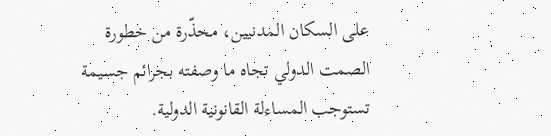على السكان المدنيين، محذّرة من خطورة الصمت الدولي تجاه ما وصفته بجرائم جسيمة تستوجب المساءلة القانونية الدولية.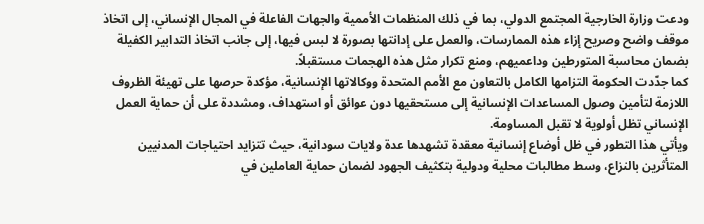ودعت وزارة الخارجية المجتمع الدولي، بما في ذلك المنظمات الأممية والجهات الفاعلة في المجال الإنساني، إلى اتخاذ موقف واضح وصريح إزاء هذه الممارسات، والعمل على إدانتها بصورة لا لبس فيها، إلى جانب اتخاذ التدابير الكفيلة بضمان محاسبة المتورطين وداعميهم، ومنع تكرار مثل هذه الهجمات مستقبلاً.
كما جدّدت الحكومة التزامها الكامل بالتعاون مع الأمم المتحدة ووكالاتها الإنسانية، مؤكدة حرصها على تهيئة الظروف اللازمة لتأمين وصول المساعدات الإنسانية إلى مستحقيها دون عوائق أو استهداف، ومشددة على أن حماية العمل الإنساني تظل أولوية لا تقبل المساومة.
ويأتي هذا التطور في ظل أوضاع إنسانية معقدة تشهدها عدة ولايات سودانية، حيث تتزايد احتياجات المدنيين المتأثرين بالنزاع، وسط مطالبات محلية ودولية بتكثيف الجهود لضمان حماية العاملين في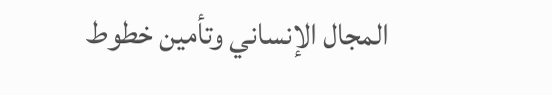المجال الإنساني وتأمين خطوط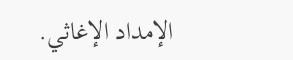الإمداد الإغاثي.